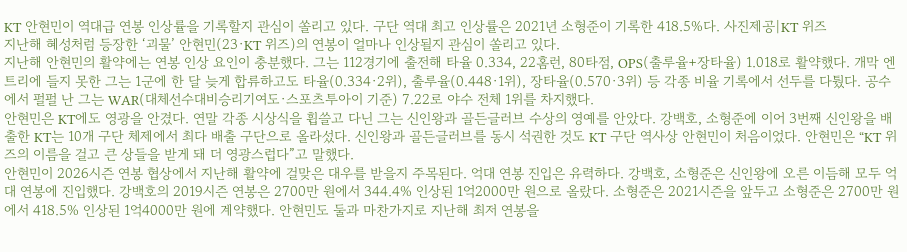KT 안현민이 역대급 연봉 인상률을 기록할지 관심이 쏠리고 있다. 구단 역대 최고 인상률은 2021년 소형준이 기록한 418.5%다. 사진제공|KT 위즈
지난해 혜성처럼 등장한 ‘괴물’ 안현민(23·KT 위즈)의 연봉이 얼마나 인상될지 관심이 쏠리고 있다.
지난해 안현민의 활약에는 연봉 인상 요인이 충분했다. 그는 112경기에 출전해 타율 0.334, 22홈런, 80타점, OPS(출루율+장타율) 1.018로 활약했다. 개막 엔트리에 들지 못한 그는 1군에 한 달 늦게 합류하고도 타율(0.334·2위), 출루율(0.448·1위), 장타율(0.570·3위) 등 각종 비율 기록에서 선두를 다퉜다. 공수에서 펄펄 난 그는 WAR(대체선수대비승리기여도·스포츠투아이 기준) 7.22로 야수 전체 1위를 차지했다.
안현민은 KT에도 영광을 안겼다. 연말 각종 시상식을 휩쓸고 다닌 그는 신인왕과 골든글러브 수상의 영예를 안았다. 강백호, 소형준에 이어 3번째 신인왕을 배출한 KT는 10개 구단 체제에서 최다 배출 구단으로 올라섰다. 신인왕과 골든글러브를 동시 석권한 것도 KT 구단 역사상 안현민이 처음이었다. 안현민은 “KT 위즈의 이름을 걸고 큰 상들을 받게 돼 더 영광스럽다”고 말했다.
안현민이 2026시즌 연봉 협상에서 지난해 활약에 걸맞은 대우를 받을지 주목된다. 억대 연봉 진입은 유력하다. 강백호, 소형준은 신인왕에 오른 이듬해 모두 억대 연봉에 진입했다. 강백호의 2019시즌 연봉은 2700만 원에서 344.4% 인상된 1억2000만 원으로 올랐다. 소형준은 2021시즌을 앞두고 소형준은 2700만 원에서 418.5% 인상된 1억4000만 원에 계약했다. 안현민도 둘과 마찬가지로 지난해 최저 연봉을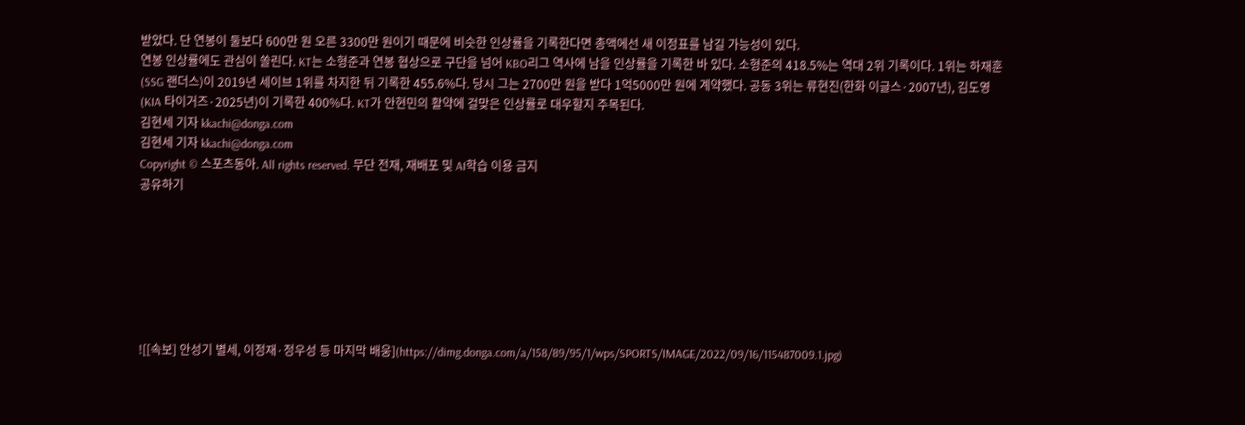받았다. 단 연봉이 둘보다 600만 원 오른 3300만 원이기 때문에 비슷한 인상률을 기록한다면 총액에선 새 이정표를 남길 가능성이 있다.
연봉 인상률에도 관심이 쏠린다. KT는 소형준과 연봉 협상으로 구단을 넘어 KBO리그 역사에 남을 인상률을 기록한 바 있다. 소형준의 418.5%는 역대 2위 기록이다. 1위는 하재훈(SSG 랜더스)이 2019년 세이브 1위를 차지한 뒤 기록한 455.6%다. 당시 그는 2700만 원을 받다 1억5000만 원에 계약했다. 공동 3위는 류현진(한화 이글스·2007년), 김도영(KIA 타이거즈·2025년)이 기록한 400%다. KT가 안현민의 활약에 걸맞은 인상률로 대우할지 주목된다.
김현세 기자 kkachi@donga.com
김현세 기자 kkachi@donga.com
Copyright © 스포츠동아. All rights reserved. 무단 전재, 재배포 및 AI학습 이용 금지
공유하기







![[속보] 안성기 별세, 이정재·정우성 등 마지막 배웅](https://dimg.donga.com/a/158/89/95/1/wps/SPORTS/IMAGE/2022/09/16/115487009.1.jpg)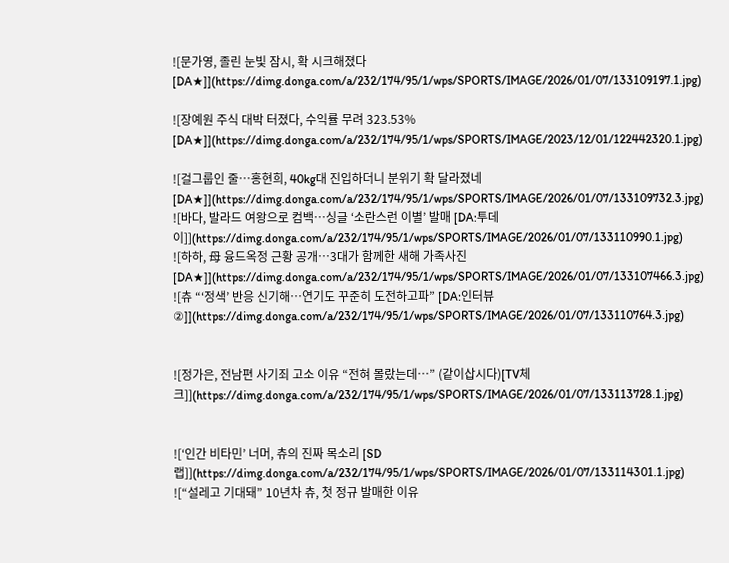![문가영, 졸린 눈빛 잠시, 확 시크해졌다 [DA★]](https://dimg.donga.com/a/232/174/95/1/wps/SPORTS/IMAGE/2026/01/07/133109197.1.jpg)

![장예원 주식 대박 터졌다, 수익률 무려 323.53% [DA★]](https://dimg.donga.com/a/232/174/95/1/wps/SPORTS/IMAGE/2023/12/01/122442320.1.jpg)

![걸그룹인 줄…홍현희, 40kg대 진입하더니 분위기 확 달라졌네 [DA★]](https://dimg.donga.com/a/232/174/95/1/wps/SPORTS/IMAGE/2026/01/07/133109732.3.jpg)
![바다, 발라드 여왕으로 컴백…싱글 ‘소란스런 이별’ 발매 [DA:투데이]](https://dimg.donga.com/a/232/174/95/1/wps/SPORTS/IMAGE/2026/01/07/133110990.1.jpg)
![하하, 母 융드옥정 근황 공개…3대가 함께한 새해 가족사진 [DA★]](https://dimg.donga.com/a/232/174/95/1/wps/SPORTS/IMAGE/2026/01/07/133107466.3.jpg)
![츄 “‘정색’ 반응 신기해…연기도 꾸준히 도전하고파” [DA:인터뷰②]](https://dimg.donga.com/a/232/174/95/1/wps/SPORTS/IMAGE/2026/01/07/133110764.3.jpg)


![정가은, 전남편 사기죄 고소 이유 “전혀 몰랐는데…” (같이삽시다)[TV체크]](https://dimg.donga.com/a/232/174/95/1/wps/SPORTS/IMAGE/2026/01/07/133113728.1.jpg)


![‘인간 비타민’ 너머, 츄의 진짜 목소리 [SD랩]](https://dimg.donga.com/a/232/174/95/1/wps/SPORTS/IMAGE/2026/01/07/133114301.1.jpg)
![“설레고 기대돼” 10년차 츄, 첫 정규 발매한 이유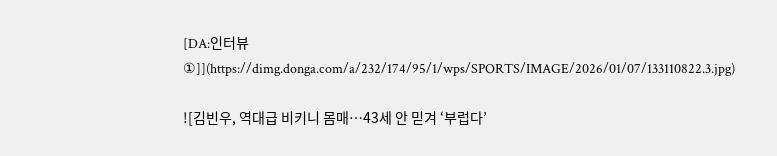[DA:인터뷰①]](https://dimg.donga.com/a/232/174/95/1/wps/SPORTS/IMAGE/2026/01/07/133110822.3.jpg)

![김빈우, 역대급 비키니 몸매…43세 안 믿겨 ‘부럽다’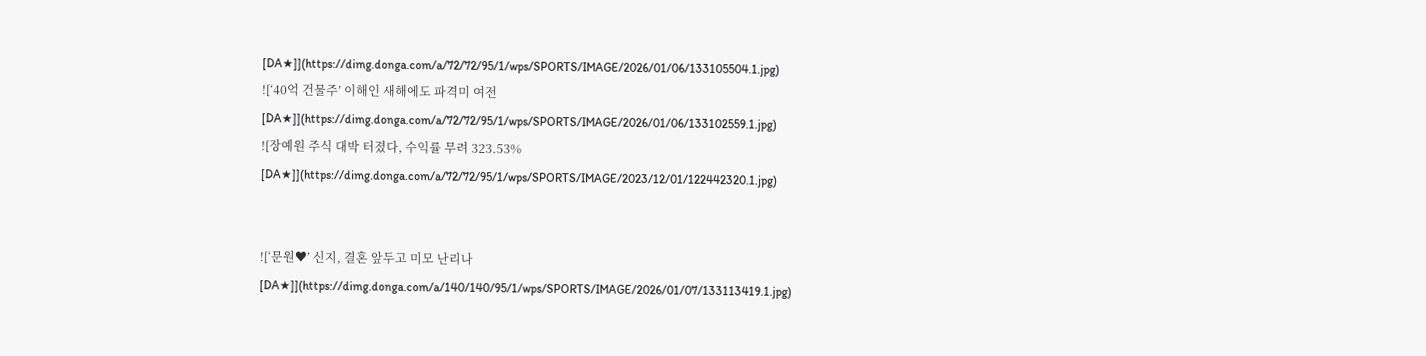[DA★]](https://dimg.donga.com/a/72/72/95/1/wps/SPORTS/IMAGE/2026/01/06/133105504.1.jpg)
![‘40억 건물주’ 이해인 새해에도 파격미 여전 [DA★]](https://dimg.donga.com/a/72/72/95/1/wps/SPORTS/IMAGE/2026/01/06/133102559.1.jpg)
![장예원 주식 대박 터졌다, 수익률 무려 323.53% [DA★]](https://dimg.donga.com/a/72/72/95/1/wps/SPORTS/IMAGE/2023/12/01/122442320.1.jpg)


![‘문원♥’ 신지, 결혼 앞두고 미모 난리나 [DA★]](https://dimg.donga.com/a/140/140/95/1/wps/SPORTS/IMAGE/2026/01/07/133113419.1.jpg)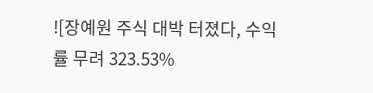![장예원 주식 대박 터졌다, 수익률 무려 323.53%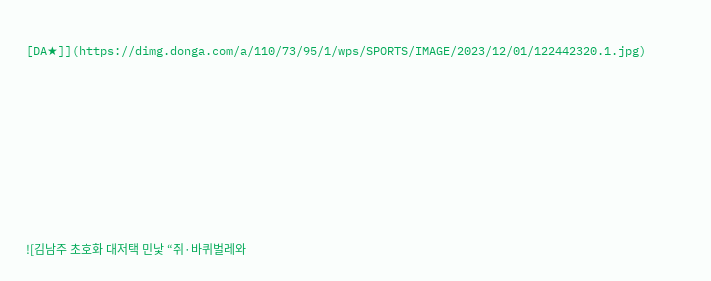[DA★]](https://dimg.donga.com/a/110/73/95/1/wps/SPORTS/IMAGE/2023/12/01/122442320.1.jpg)








![김남주 초호화 대저택 민낯 “쥐·바퀴벌레와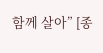함께 살아” [종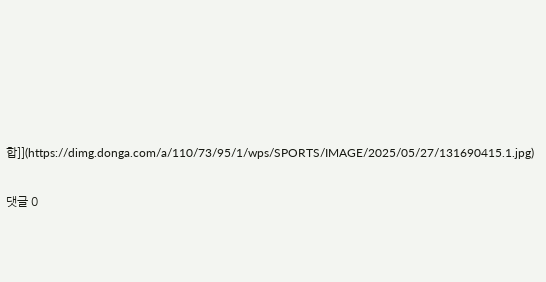합]](https://dimg.donga.com/a/110/73/95/1/wps/SPORTS/IMAGE/2025/05/27/131690415.1.jpg)

댓글 0